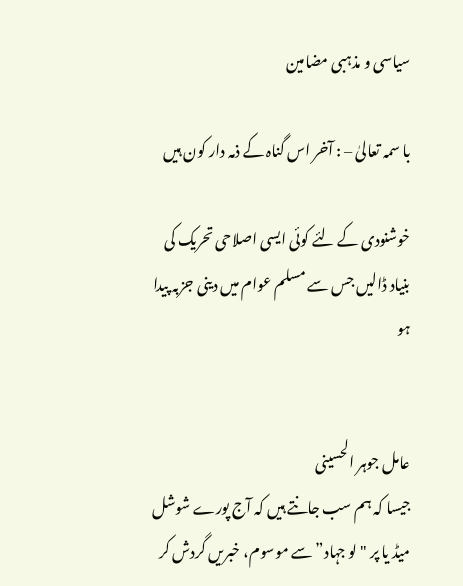سیاسی و مذہبی مضامین

با سمہ تعالیٰ – : آخر اس گناہ کے ذمہ دار کون ہیں

خوشنودی کے لئے کوئی ایسی اصلاحی تحریک کی بنیاد ڈالیں جس سے مسلم عوام میں دینی جزبہ پیدا ہو


عامل جوہر الحسینی
جیسا کہ ہم سب جانتے ہیں کہ آج پورے شوشل میڈ یا پر "لو جہاد” سے موسوم، خبریں گردش کر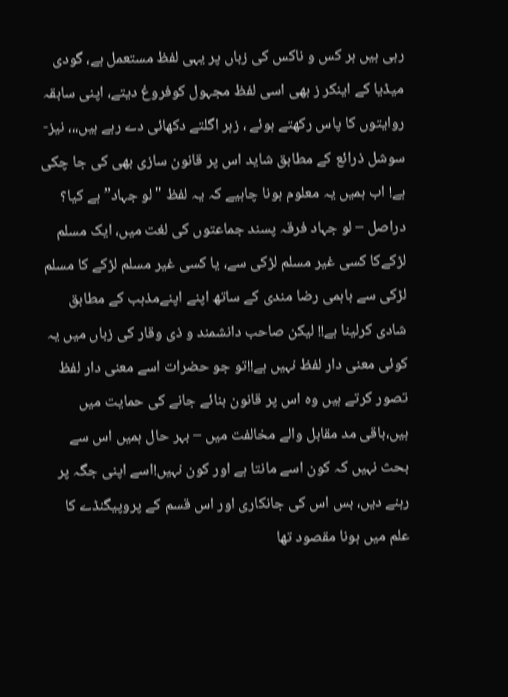رہی ہیں ہر کس و ناکس کی زباں پر یہی لفظ مستعمل ہے، گودی میڈیا کے اینکر ز بھی اسی لفظ مجہول کوفروغ دیتے، اپنی سابقہ روایتوں کا پاس رکھتے ہوئے ، زہر اگلتے دکھائی دے رہے ہیں،،، نیز-سوشل ذرائع کے مطابق شاید اس پر قانون سازی بھی کی جا چکی ہے! اب ہمیں یہ معلوم ہونا چاہیے کہ یہ لفظ "لو جہاد” ہے کیا؟ دراصل – لو جہاد فرقہ پسند جماعتوں کی لغت میں، ایک مسلم لڑکےکا کسی غیر مسلم لڑکی سے، یا کسی غیر مسلم لڑکے کا مسلم لڑکی سے باہمی رضا مندی کے ساتھ اپنے اپنےمذہب کے مطابق شادی کرلینا ہے!! لیکن صاحب دانشمند و ذی وقار کی زباں میں یہ کوئی معنی دار لفظ نہیں ہے!!تو جو حضرات اسے معنی دار لفظ تصور کرتے ہیں وہ اس پر قانون بنائے جانے کی حمایت میں ہیں،باقی مد مقابل والے مخالفت میں – بہر حال ہمیں اس سے بحث نہیں کہ کون اسے مانتا ہے اور کون نہیں!اسے اپنی جگہ پر رہنے دیں، بس اس کی جانکاری اور اس قسم کے پروپیگنڈے کا علم میں ہونا مقصود تھا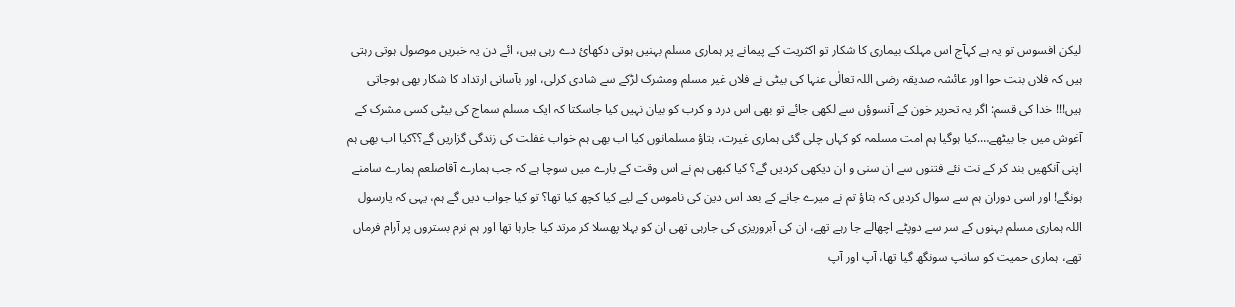لیکن افسوس تو یہ ہے کہآج اس مہلک بیماری کا شکار تو اکثریت کے پیمانے پر ہماری مسلم بہنیں ہوتی دکھائ دے رہی ہیں، ائے دن یہ خبریں موصول ہوتی رہتی ہیں کہ فلاں بنت حوا اور عائشہ صدیقہ رضی اللہ تعالٰی عنہا کی بیٹی نے فلاں غیر مسلم ومشرک لڑکے سے شادی کرلی، اور بآسانی ارتداد کا شکار بھی ہوجاتی ہیں!!! خدا کی قسم: اگر یہ تحریر خون کے آنسوؤں سے لکھی جائے تو بھی اس درد و کرب کو بیان نہیں کیا جاسکتا کہ ایک مسلم سماج کی بیٹی کسی مشرک کے آغوش میں جا بیٹھے….کیا ہوگیا ہم امت مسلمہ کو کہاں چلی گئی ہماری غیرت، بتاؤ مسلمانوں کیا اب بھی ہم خواب غفلت کی زندگی گزاریں گے؟؟کیا اب بھی ہم اپنی آنکھیں بند کر کے نت نئے فتنوں سے ان سنی و ان دیکھی کردیں گے؟ کیا کبھی ہم نے اس وقت کے بارے میں سوچا ہے کہ جب ہمارے آقاصلعم ہمارے سامنے ہونگے! اور اسی دوران ہم سے سوال کردیں کہ بتاؤ تم نے میرے جانے کے بعد اس دین کی ناموس کے لیے کیا کچھ کیا تھا؟ تو کیا جواب دیں گے ہم، یہی کہ یارسول اللہ ہماری مسلم بہنوں کے سر سے دوپٹے اچھالے جا رہے تھے، ان کی آبروریزی کی جارہی تھی ان کو بہلا پھسلا کر مرتد کیا جارہا تھا اور ہم نرم بستروں پر آرام فرماں تھے، ہماری حمیت کو سانپ سونگھ گیا تھا، آپ اور آپ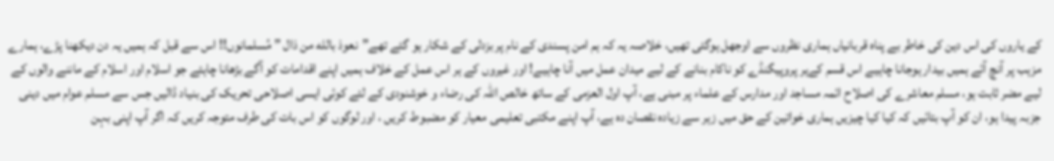کے یاروں کی اس دین کی خاطر بے پناہ قربانیاں ہماری نظروں سے اوجھل ہوگئی تھیں، خلاصہ یہ کہ ہم امن پسندی کے نام پر بزدلی کے شکار ہو گئے تھے”نعوذ بالله من ذال ” مُسلمانوں!! اس سے قبل کہ ہمیں یہ دن دیکھنا پڑے، ہمارے مزہب پر آنچ آئے ہمیں بیدار ہوجانا چاہیے اس قسم کےہر پروپیگنڈے کو ناکام بنانے کے لیے میدان عمل میں آنا چاہیے! اور غیروں کے ہر اس عمل کے خلاف ہمیں اپنے اقدامات کو آگے بڑھانا چاہئے جو اسلام اور اسلام کے ماننے والوں کے لیے مضر ثابت ہو، مسلم معاشرے کی اصلاح ائمہ مساجد اور مدارس کے علماء پر مبنی ہے، آپ اول العزمی کے ساتھ خالص اللہ کی رضاء و خوشنودی کے لئے کوئی ایسی اصلاحی تحریک کی بنیاد ڈالیں جس سے مسلم عوام میں دینی جزبہ پیدا ہو، ان کو آپ بتائیں کہ کیا کیا چیزیں ہماری خواتین کے حق میں زہر سے زیادہ نقصان دہ ہے، آپ اپنے مکتبی تعلیمی معیار کو مضبوط کریں ، اور لوگوں کو اس بات کی طرف متوجہ کریں کہ اگر آپ اپنی بہن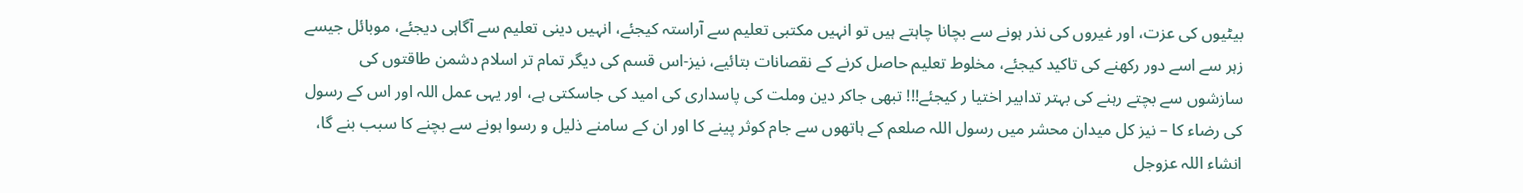بیٹیوں کی عزت، اور غیروں کی نذر ہونے سے بچانا چاہتے ہیں تو انہیں مکتبی تعلیم سے آراستہ کیجئے، انہیں دینی تعلیم سے آگاہی دیجئے، موبائل جیسے زہر سے اسے دور رکھنے کی تاکید کیجئے، مخلوط تعلیم حاصل کرنے کے نقصانات بتائیے، نیز-اس قسم کی دیگر تمام تر اسلام دشمن طاقتوں کی سازشوں سے بچتے رہنے کی بہتر تدابیر اختیا ر کیجئے!!! تبھی جاکر دین وملت کی پاسداری کی امید کی جاسکتی ہے، اور یہی عمل اللہ اور اس کے رسول کی رضاء کا – نیز کل میدان محشر میں رسول اللہ صلعم کے ہاتھوں سے جام کوثر پینے کا اور ان کے سامنے ذلیل و رسوا ہونے سے بچنے کا سبب بنے گا، انشاء اللہ عزوجل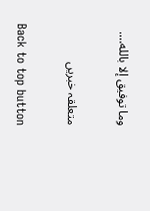وما توفيق إلا بالله….

متعلقہ خبریں

Back to top button